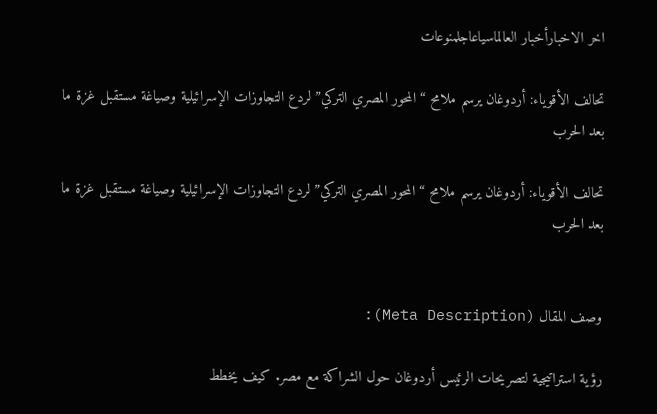اخر الاخبارأخبار العالماسياعاجلمنوعات

تحالف الأقوياء: أردوغان يرسم ملامح “المحور المصري التركي” لردع التجاوزات الإسرائيلية وصياغة مستقبل غزة ما بعد الحرب

تحالف الأقوياء: أردوغان يرسم ملامح “المحور المصري التركي” لردع التجاوزات الإسرائيلية وصياغة مستقبل غزة ما بعد الحرب


وصف المقال (Meta Description):

رؤية استراتيجية لتصريحات الرئيس أردوغان حول الشراكة مع مصر. كيف يخطط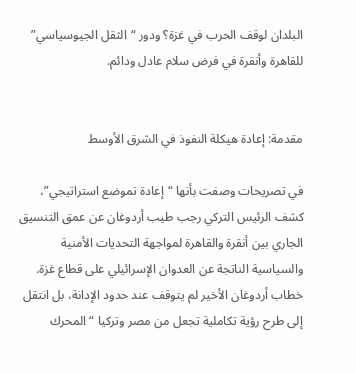البلدان لوقف الحرب في غزة؟ ودور “الثقل الجيوسياسي” للقاهرة وأنقرة في فرض سلام عادل ودائم.


مقدمة: إعادة هيكلة النفوذ في الشرق الأوسط

في تصريحات وصفت بأنها “إعادة تموضع استراتيجي”، كشف الرئيس التركي رجب طيب أردوغان عن عمق التنسيق الجاري بين أنقرة والقاهرة لمواجهة التحديات الأمنية والسياسية الناتجة عن العدوان الإسرائيلي على قطاع غزة. خطاب أردوغان الأخير لم يتوقف عند حدود الإدانة، بل انتقل إلى طرح رؤية تكاملية تجعل من مصر وتركيا “المحرك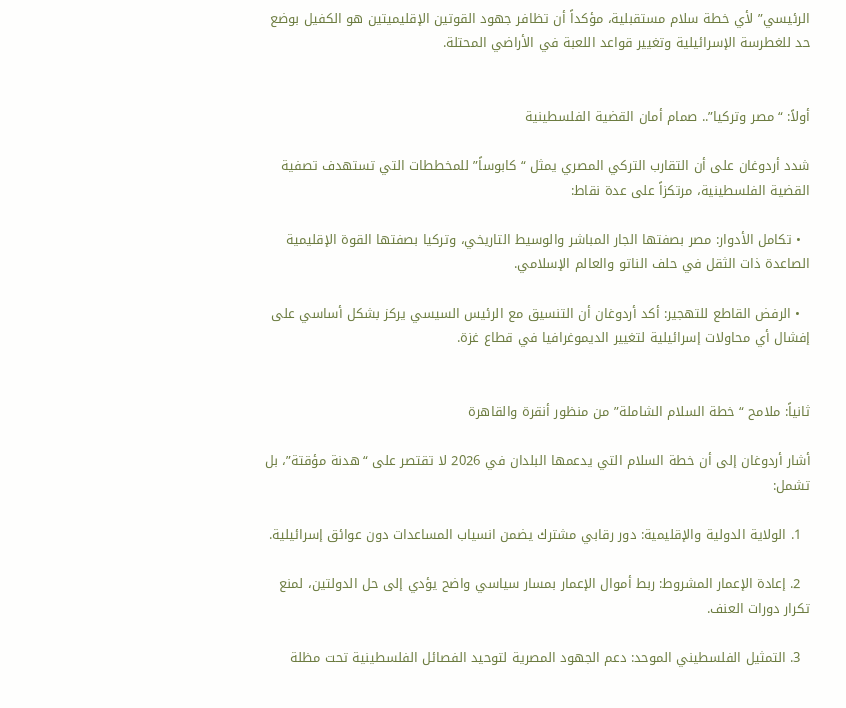الرئيسي” لأي خطة سلام مستقبلية، مؤكداً أن تظافر جهود القوتين الإقليميتين هو الكفيل بوضع حد للغطرسة الإسرائيلية وتغيير قواعد اللعبة في الأراضي المحتلة.


أولاً: “مصر وتركيا”.. صمام أمان القضية الفلسطينية

شدد أردوغان على أن التقارب التركي المصري يمثل “كابوساً” للمخططات التي تستهدف تصفية القضية الفلسطينية، مرتكزاً على عدة نقاط:

  • تكامل الأدوار: مصر بصفتها الجار المباشر والوسيط التاريخي، وتركيا بصفتها القوة الإقليمية الصاعدة ذات الثقل في حلف الناتو والعالم الإسلامي.

  • الرفض القاطع للتهجير: أكد أردوغان أن التنسيق مع الرئيس السيسي يركز بشكل أساسي على إفشال أي محاولات إسرائيلية لتغيير الديموغرافيا في قطاع غزة.


ثانياً: ملامح “خطة السلام الشاملة” من منظور أنقرة والقاهرة

أشار أردوغان إلى أن خطة السلام التي يدعمها البلدان في 2026 لا تقتصر على “هدنة مؤقتة”، بل تشمل:

  1. الولاية الدولية والإقليمية: دور رقابي مشترك يضمن انسياب المساعدات دون عوائق إسرائيلية.

  2. إعادة الإعمار المشروط: ربط أموال الإعمار بمسار سياسي واضح يؤدي إلى حل الدولتين، لمنع تكرار دورات العنف.

  3. التمثيل الفلسطيني الموحد: دعم الجهود المصرية لتوحيد الفصائل الفلسطينية تحت مظلة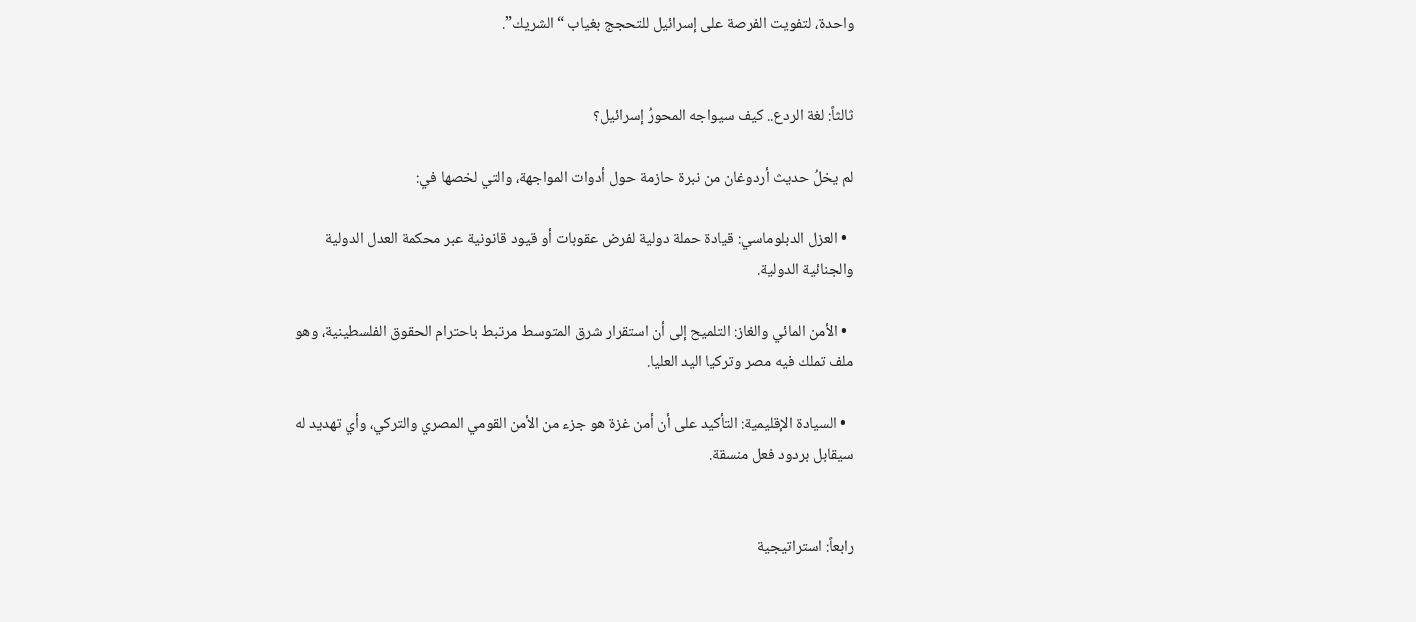واحدة، لتفويت الفرصة على إسرائيل للتحجج بغياب “الشريك”.


ثالثاً: لغة الردع.. كيف سيواجه المحورُ إسرائيل؟

لم يخلُ حديث أردوغان من نبرة حازمة حول أدوات المواجهة، والتي لخصها في:

  • العزل الدبلوماسي: قيادة حملة دولية لفرض عقوبات أو قيود قانونية عبر محكمة العدل الدولية والجنائية الدولية.

  • الأمن المائي والغاز: التلميح إلى أن استقرار شرق المتوسط مرتبط باحترام الحقوق الفلسطينية، وهو ملف تملك فيه مصر وتركيا اليد العليا.

  • السيادة الإقليمية: التأكيد على أن أمن غزة هو جزء من الأمن القومي المصري والتركي، وأي تهديد له سيقابل بردود فعل منسقة.


رابعاً: استراتيجية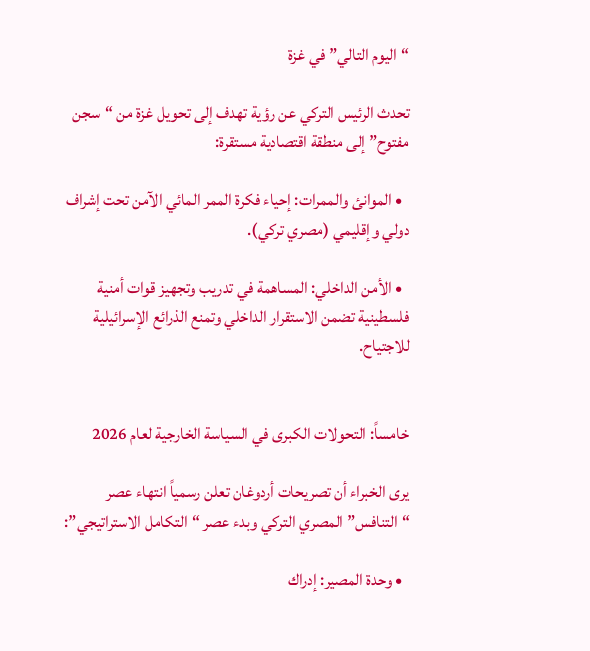“اليوم التالي” في غزة

تحدث الرئيس التركي عن رؤية تهدف إلى تحويل غزة من “سجن مفتوح” إلى منطقة اقتصادية مستقرة:

  • الموانئ والممرات: إحياء فكرة الممر المائي الآمن تحت إشراف دولي وإقليمي (مصري تركي).

  • الأمن الداخلي: المساهمة في تدريب وتجهيز قوات أمنية فلسطينية تضمن الاستقرار الداخلي وتمنع الذرائع الإسرائيلية للاجتياح.


خامساً: التحولات الكبرى في السياسة الخارجية لعام 2026

يرى الخبراء أن تصريحات أردوغان تعلن رسمياً انتهاء عصر “التنافس” المصري التركي وبدء عصر “التكامل الاستراتيجي”:

  • وحدة المصير: إدراك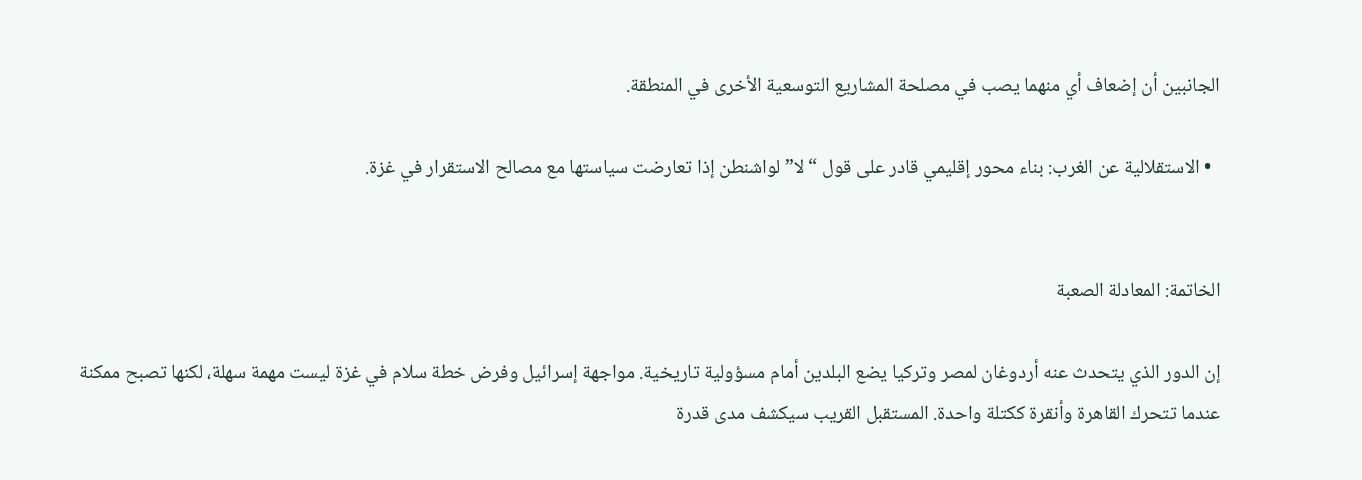الجانبين أن إضعاف أي منهما يصب في مصلحة المشاريع التوسعية الأخرى في المنطقة.

  • الاستقلالية عن الغرب: بناء محور إقليمي قادر على قول “لا” لواشنطن إذا تعارضت سياستها مع مصالح الاستقرار في غزة.


الخاتمة: المعادلة الصعبة

إن الدور الذي يتحدث عنه أردوغان لمصر وتركيا يضع البلدين أمام مسؤولية تاريخية. مواجهة إسرائيل وفرض خطة سلام في غزة ليست مهمة سهلة، لكنها تصبح ممكنة عندما تتحرك القاهرة وأنقرة ككتلة واحدة. المستقبل القريب سيكشف مدى قدرة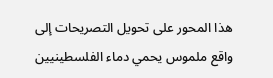هذا المحور على تحويل التصريحات إلى واقع ملموس يحمي دماء الفلسطينيين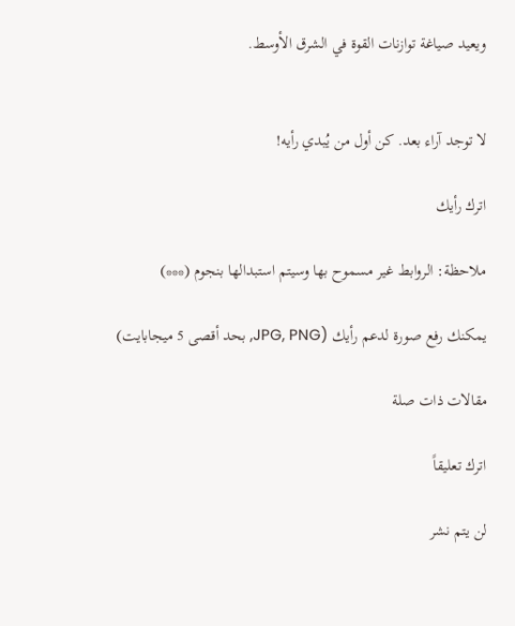ويعيد صياغة توازنات القوة في الشرق الأوسط.


لا توجد آراء بعد. كن أول من يُبدي رأيه!

اترك رأيك

ملاحظة: الروابط غير مسموح بها وسيتم استبدالها بنجوم (***)

يمكنك رفع صورة لدعم رأيك (JPG, PNG, بحد أقصى 5 ميجابايت)

مقالات ذات صلة

اترك تعليقاً

لن يتم نشر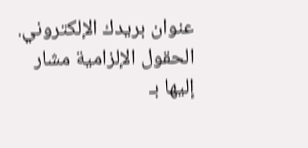عنوان بريدك الإلكتروني. الحقول الإلزامية مشار إليها بـ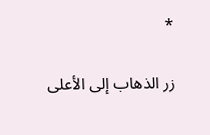*

زر الذهاب إلى الأعلى